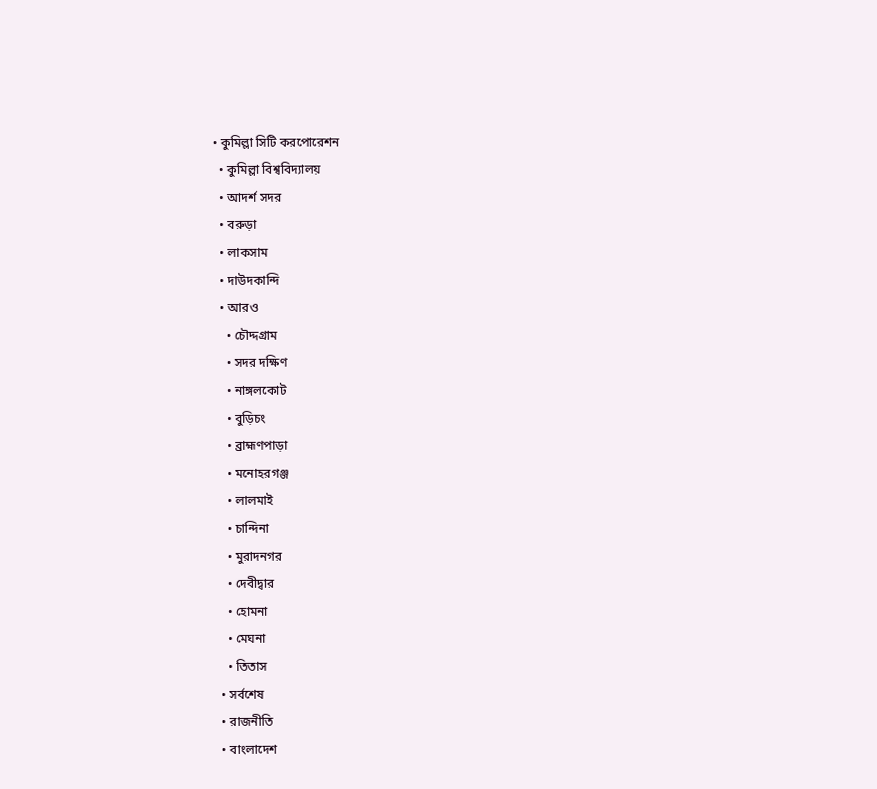• কুমিল্লা সিটি করপোরেশন
  • কুমিল্লা বিশ্ববিদ্যালয়
  • আদর্শ সদর
  • বরুড়া
  • লাকসাম
  • দাউদকান্দি
  • আরও
    • চৌদ্দগ্রাম
    • সদর দক্ষিণ
    • নাঙ্গলকোট
    • বুড়িচং
    • ব্রাহ্মণপাড়া
    • মনোহরগঞ্জ
    • লালমাই
    • চান্দিনা
    • মুরাদনগর
    • দেবীদ্বার
    • হোমনা
    • মেঘনা
    • তিতাস
  • সর্বশেষ
  • রাজনীতি
  • বাংলাদেশ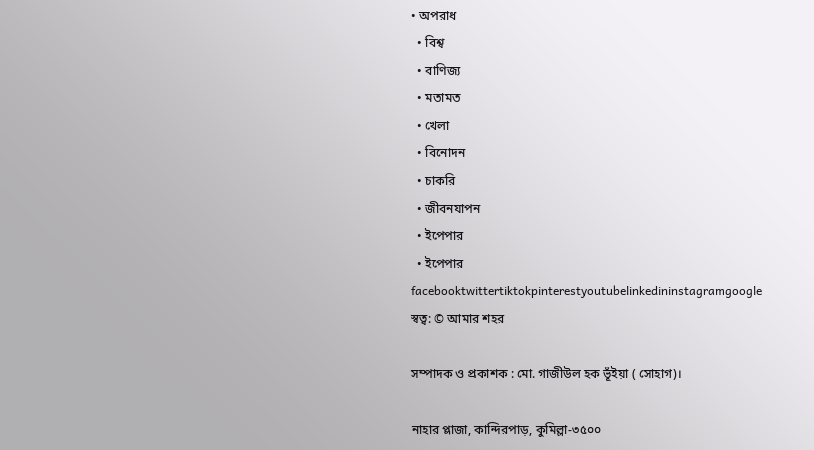• অপরাধ
  • বিশ্ব
  • বাণিজ্য
  • মতামত
  • খেলা
  • বিনোদন
  • চাকরি
  • জীবনযাপন
  • ইপেপার
  • ইপেপার
facebooktwittertiktokpinterestyoutubelinkedininstagramgoogle
স্বত্ব: © আমার শহর

সম্পাদক ও প্রকাশক : মো. গাজীউল হক ভূঁইয়া ( সোহাগ)।

নাহার প্লাজা, কান্দিরপাড়, কুমিল্লা-৩৫০০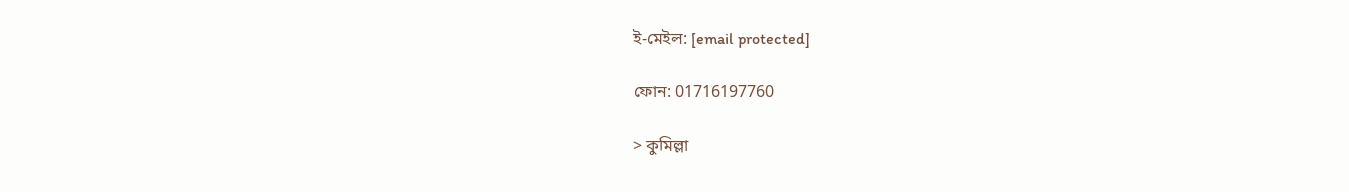ই-মেইল: [email protected]

ফোন: 01716197760

> কুমিল্লা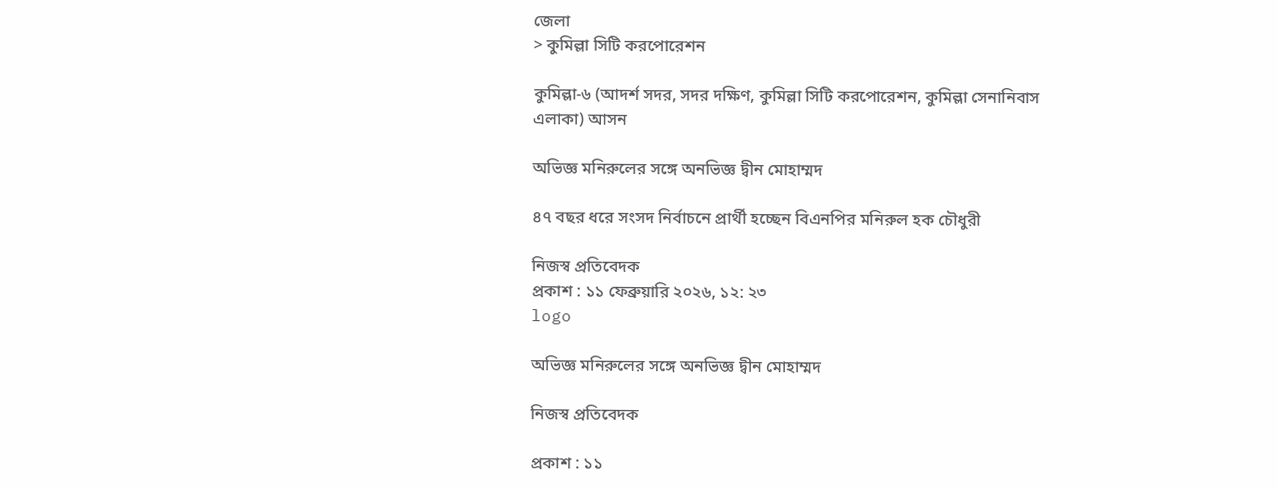জেলা
> কুমিল্লা সিটি করপোরেশন

কুমিল্লা-৬ (আদর্শ সদর, সদর দক্ষিণ, কুমিল্লা সিটি করপোরেশন, কুমিল্লা সেনানিবাস এলাকা) আসন

অভিজ্ঞ মনিরুলের সঙ্গে অনভিজ্ঞ দ্বীন মোহাম্মদ

৪৭ বছর ধরে সংসদ নির্বাচনে প্রার্থী হচ্ছেন বিএনপির মনিরুল হক চৌধুরী

নিজস্ব প্রতিবেদক
প্রকাশ : ১১ ফেব্রুয়ারি ২০২৬, ১২: ২৩
logo

অভিজ্ঞ মনিরুলের সঙ্গে অনভিজ্ঞ দ্বীন মোহাম্মদ

নিজস্ব প্রতিবেদক

প্রকাশ : ১১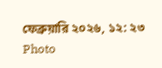ফেব্রুয়ারি ২০২৬, ১২: ২৩
Photo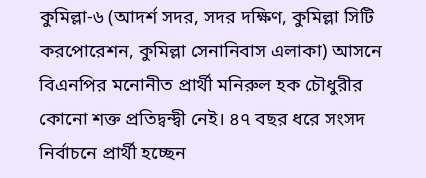কুমিল্লা-৬ (আদর্শ সদর, সদর দক্ষিণ, কুমিল্লা সিটি করপোরেশন, কুমিল্লা সেনানিবাস এলাকা) আসনে বিএনপির মনোনীত প্রার্থী মনিরুল হক চৌধুরীর কোনো শক্ত প্রতিদ্বন্দ্বী নেই। ৪৭ বছর ধরে সংসদ নির্বাচনে প্রার্থী হচ্ছেন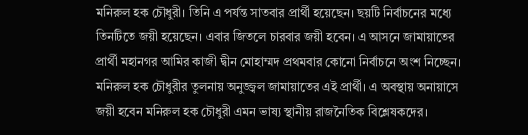মনিরুল হক চৌধুরী। তিনি এ পর্যন্ত সাতবার প্রার্থী হয়েছেন। ছয়টি নির্বাচনের মধ্যে তিনটিতে জয়ী হয়েছেন। এবার জিতলে চারবার জয়ী হবেন। এ আসনে জামায়াতের প্রার্থী মহানগর আমির কাজী দ্বীন মোহাম্মদ প্রথমবার কোনো নির্বাচনে অংশ নিচ্ছেন। মনিরুল হক চৌধুরীর তুলনায় অনুজ্জ্বল জামায়াতের এই প্রার্থী। এ অবস্থায় অনায়াসে জয়ী হবেন মনিরুল হক চৌধুরী এমন ভাষ্য স্থানীয় রাজনৈতিক বিশ্লেষকদের।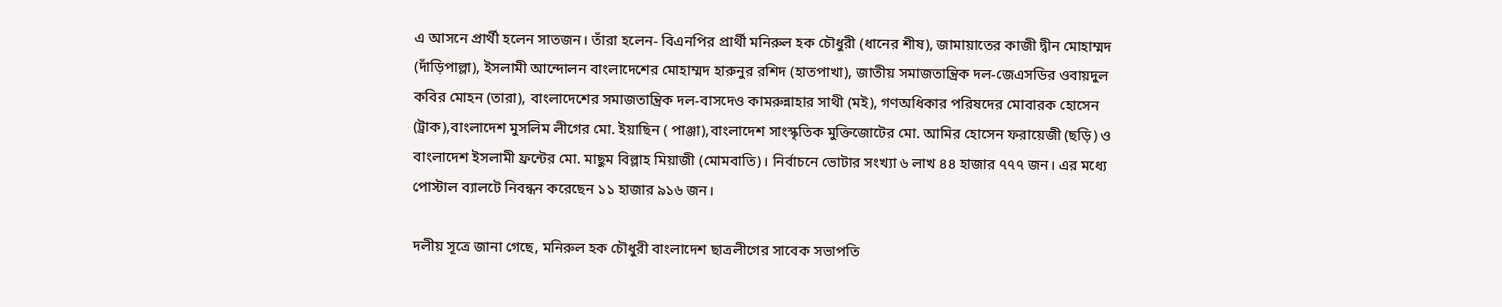এ আসনে প্রার্থী হলেন সাতজন। তাঁরা হলেন- বিএনপির প্রার্থী মনিরুল হক চৌধুরী (ধানের শীষ), জামায়াতের কাজী দ্বীন মোহাম্মদ (দাঁড়িপাল্লা), ইসলামী আন্দোলন বাংলাদেশের মোহাম্মদ হারুনুর রশিদ (হাতপাখা), জাতীয় সমাজতান্ত্রিক দল-জেএসডির ওবায়দুল কবির মোহন (তারা), বাংলাদেশের সমাজতান্ত্রিক দল-বাসদেও কামরুন্নাহার সাথী (মই), গণঅধিকার পরিষদের মোবারক হোসেন (ট্রাক),বাংলাদেশ মুসলিম লীগের মো. ইয়াছিন ( পাঞ্জা),বাংলাদেশ সাংস্কৃতিক মুক্তিজোটের মো. আমির হোসেন ফরায়েজী (ছড়ি) ও বাংলাদেশ ইসলামী ফ্রন্টের মো. মাছুম বিল্লাহ মিয়াজী (মোমবাতি)। নির্বাচনে ভোটার সংখ্যা ৬ লাখ ৪৪ হাজার ৭৭৭ জন। এর মধ্যে পোস্টাল ব্যালটে নিবন্ধন করেছেন ১১ হাজার ৯১৬ জন।

দলীয় সূত্রে জানা গেছে, মনিরুল হক চৌধুরী বাংলাদেশ ছাত্রলীগের সাবেক সভাপতি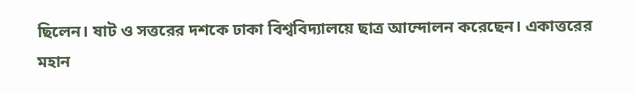ছিলেন। ষাট ও সত্তরের দশকে ঢাকা বিশ্ববিদ্যালয়ে ছাত্র আন্দোলন করেছেন। একাত্তরের মহান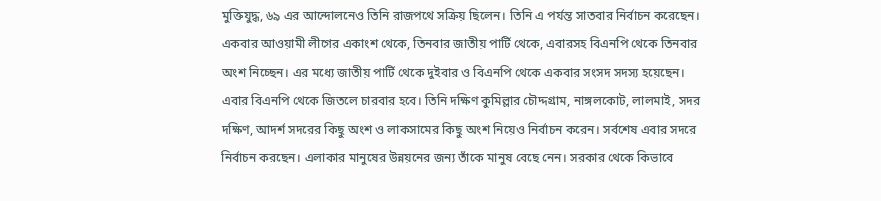মুক্তিযুদ্ধ, ৬৯ এর আন্দোলনেও তিনি রাজপথে সক্রিয় ছিলেন। তিনি এ পর্যন্ত সাতবার নির্বাচন করেছেন। একবার আওয়ামী লীগের একাংশ থেকে, তিনবার জাতীয় পার্টি থেকে, এবারসহ বিএনপি থেকে তিনবার অংশ নিচ্ছেন। এর মধ্যে জাতীয় পার্টি থেকে দুইবার ও বিএনপি থেকে একবার সংসদ সদস্য হয়েছেন। এবার বিএনপি থেকে জিতলে চারবার হবে। তিনি দক্ষিণ কুমিল্লার চৌদ্দগ্রাম, নাঙ্গলকোট, লালমাই, সদর দক্ষিণ, আদর্শ সদরের কিছু অংশ ও লাকসামের কিছু অংশ নিয়েও নির্বাচন করেন। সর্বশেষ এবার সদরে নির্বাচন করছেন। এলাকার মানুষের উন্নয়নের জন্য তাঁকে মানুষ বেছে নেন। সরকার থেকে কিভাবে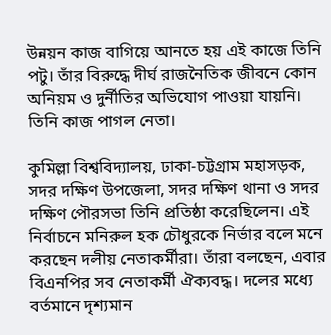উন্নয়ন কাজ বাগিয়ে আনতে হয় এই কাজে তিনি পটু। তাঁর বিরুদ্ধে দীর্ঘ রাজনৈতিক জীবনে কোন অনিয়ম ও দুর্নীতির অভিযোগ পাওয়া যায়নি। তিনি কাজ পাগল নেতা।

কুমিল্লা বিশ্ববিদ্যালয়, ঢাকা-চট্টগ্রাম মহাসড়ক, সদর দক্ষিণ উপজেলা, সদর দক্ষিণ থানা ও সদর দক্ষিণ পৌরসভা তিনি প্রতিষ্ঠা করেছিলেন। এই নির্বাচনে মনিরুল হক চৌধুরকে নির্ভার বলে মনে করছেন দলীয় নেতাকর্মীরা। তাঁরা বলছেন, এবার বিএনপির সব নেতাকর্মী ঐক্যবদ্ধ। দলের মধ্যে বর্তমানে দৃশ্যমান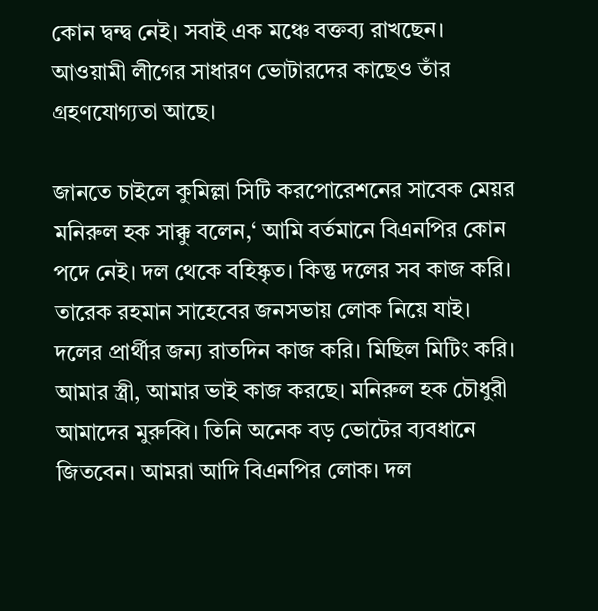কোন দ্বন্দ্ব নেই। সবাই এক মঞ্চে বক্তব্য রাখছেন। আওয়ামী লীগের সাধারণ ভোটারদের কাছেও তাঁর গ্রহণযোগ্যতা আছে।

জানতে চাইলে কুমিল্লা সিটি করপোরেশনের সাবেক মেয়র মনিরুল হক সাক্কু বলেন,‘ আমি বর্তমানে বিএনপির কোন পদে নেই। দল থেকে বহিষ্কৃত। কিন্তু দলের সব কাজ করি। তারেক রহমান সাহেবের জনসভায় লোক নিয়ে যাই। দলের প্রার্থীর জন্য রাতদিন কাজ করি। মিছিল মিটিং করি। আমার স্ত্রী, আমার ভাই কাজ করছে। মনিরুল হক চৌধুরী আমাদের মুরুব্বি। তিনি অনেক বড় ভোটের ব্যবধানে জিতবেন। আমরা আদি বিএনপির লোক। দল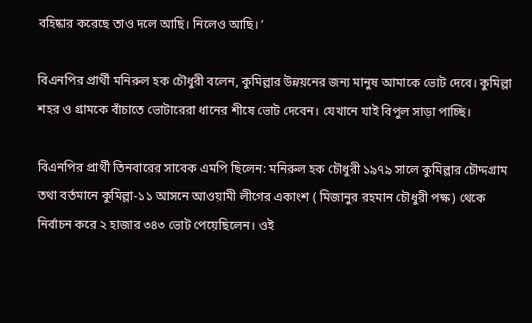বহিষ্কার করেছে তাও দলে আছি। নিলেও আছি। ’

বিএনপির প্রার্থী মনিরুল হক চৌধুরী বলেন, কুমিল্লার উন্নয়নের জন্য মানুষ আমাকে ভোট দেবে। কুমিল্লা শহর ও গ্রামকে বাঁচাতে ভোটারেরা ধানের শীষে ভোট দেবেন। যেখানে যাই বিপুল সাড়া পাচ্ছি।

বিএনপির প্রার্থী তিনবারের সাবেক এমপি ছিলেন: মনিরুল হক চৌধুরী ১৯৭৯ সালে কুমিল্লার চৌদ্দগ্রাম তথা বর্তমানে কুমিল্লা-১১ আসনে আওয়ামী লীগের একাংশ ( মিজানুর রহমান চৌধুরী পক্ষ) থেকে নির্বাচন করে ২ হাজার ৩৪৩ ভোট পেয়েছিলেন। ওই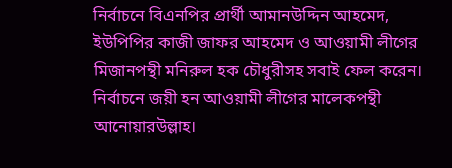নির্বাচনে বিএনপির প্রার্থী আমানউদ্দিন আহমেদ, ইউপিপির কাজী জাফর আহমেদ ও আওয়ামী লীগের মিজানপন্থী মনিরুল হক চৌধুরীসহ সবাই ফেল করেন। নির্বাচনে জয়ী হন আওয়ামী লীগের মালেকপন্থী আনোয়ারউল্লাহ।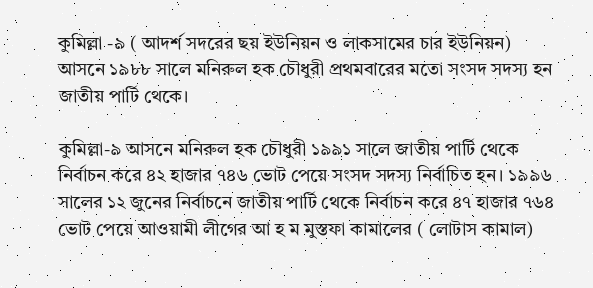কুমিল্লা -৯ ( আদর্শ সদরের ছয় ইউনিয়ন ও লাকসামের চার ইউনিয়ন) আসনে ১৯৮৮ সালে মনিরুল হক চৌধুরী প্রথমবারের মতো সংসদ সদস্য হন জাতীয় পার্টি থেকে।

কুমিল্লা-৯ আসনে মনিরুল হক চৌধুরী ১৯৯১ সালে জাতীয় পার্টি থেকে নির্বাচন করে ৪২ হাজার ৭৪৬ ভোট পেয়ে সংসদ সদস্য নির্বাচিত হন। ১৯৯৬ সালের ১২ জুনের নির্বাচনে জাতীয় পার্টি থেকে নির্বাচন করে ৪৭ হাজার ৭৬৪ ভোট পেয়ে আওয়ামী লীগের আ হ ম মুস্তফা কামালের ( লোটাস কামাল)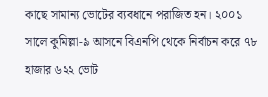কাছে সামান্য ভোটের ব্যবধানে পরাজিত হন। ২০০১ সালে কুমিল্লা-৯ আসনে বিএনপি থেকে নির্বাচন করে ৭৮ হাজার ৬২২ ভোট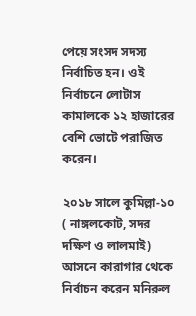পেয়ে সংসদ সদস্য নির্বাচিত হন। ওই নির্বাচনে লোটাস কামালকে ১২ হাজারের বেশি ভোটে পরাজিত করেন।

২০১৮ সালে কুমিল্লা-১০ ( নাঙ্গলকোট, সদর দক্ষিণ ও লালমাই) আসনে কারাগার থেকে নির্বাচন করেন মনিরুল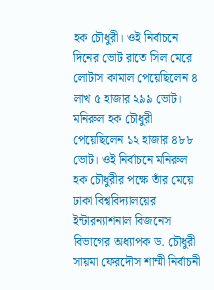হক চৌধুরী। ওই নির্বাচনে দিনের ভোট রাতে সিল মেরে লোটাস কামাল পেয়েছিলেন ৪ লাখ ৫ হাজার ২৯৯ ভোট। মনিরুল হক চৌধুরী পেয়েছিলেন ১২ হাজার ৪৮৮ ভোট। ওই নির্বাচনে মনিরুল হক চৌধুরীর পক্ষে তাঁর মেয়ে ঢাকা বিশ্ববিদ্যালয়ের ইন্টারন্যাশনাল বিজনেস বিভাগের অধ্যাপক ড. চৌধুরী সায়মা ফেরদৌস শাম্মী নির্বাচনী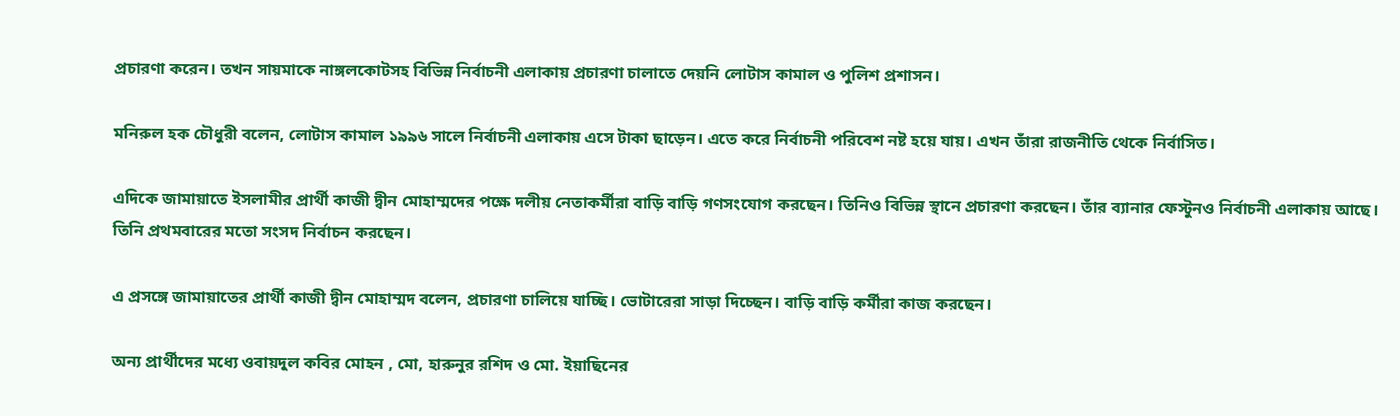প্রচারণা করেন। তখন সায়মাকে নাঙ্গলকোটসহ বিভিন্ন নির্বাচনী এলাকায় প্রচারণা চালাতে দেয়নি লোটাস কামাল ও পুলিশ প্রশাসন।

মনিরুল হক চৌধুরী বলেন, লোটাস কামাল ১৯৯৬ সালে নির্বাচনী এলাকায় এসে টাকা ছাড়েন। এতে করে নির্বাচনী পরিবেশ নষ্ট হয়ে যায়। এখন তাঁরা রাজনীতি থেকে নির্বাসিত।

এদিকে জামায়াতে ইসলামীর প্রার্থী কাজী দ্বীন মোহাম্মদের পক্ষে দলীয় নেতাকর্মীরা বাড়ি বাড়ি গণসংযোগ করছেন। তিনিও বিভিন্ন স্থানে প্রচারণা করছেন। তাঁর ব্যানার ফেস্টুনও নির্বাচনী এলাকায় আছে। তিনি প্রথমবারের মতো সংসদ নির্বাচন করছেন।

এ প্রসঙ্গে জামায়াতের প্রার্থী কাজী দ্বীন মোহাম্মদ বলেন, প্রচারণা চালিয়ে যাচ্ছি। ভোটারেরা সাড়া দিচ্ছেন। বাড়ি বাড়ি কর্মীরা কাজ করছেন।

অন্য প্রার্থীদের মধ্যে ওবায়দুল কবির মোহন , মো, হারুনুর রশিদ ও মো. ইয়াছিনের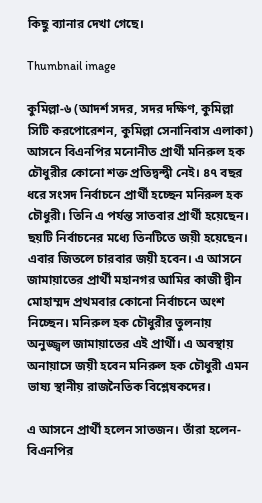কিছু ব্যানার দেখা গেছে।

Thumbnail image

কুমিল্লা-৬ (আদর্শ সদর, সদর দক্ষিণ, কুমিল্লা সিটি করপোরেশন, কুমিল্লা সেনানিবাস এলাকা) আসনে বিএনপির মনোনীত প্রার্থী মনিরুল হক চৌধুরীর কোনো শক্ত প্রতিদ্বন্দ্বী নেই। ৪৭ বছর ধরে সংসদ নির্বাচনে প্রার্থী হচ্ছেন মনিরুল হক চৌধুরী। তিনি এ পর্যন্ত সাতবার প্রার্থী হয়েছেন। ছয়টি নির্বাচনের মধ্যে তিনটিতে জয়ী হয়েছেন। এবার জিতলে চারবার জয়ী হবেন। এ আসনে জামায়াতের প্রার্থী মহানগর আমির কাজী দ্বীন মোহাম্মদ প্রথমবার কোনো নির্বাচনে অংশ নিচ্ছেন। মনিরুল হক চৌধুরীর তুলনায় অনুজ্জ্বল জামায়াতের এই প্রার্থী। এ অবস্থায় অনায়াসে জয়ী হবেন মনিরুল হক চৌধুরী এমন ভাষ্য স্থানীয় রাজনৈতিক বিশ্লেষকদের।

এ আসনে প্রার্থী হলেন সাতজন। তাঁরা হলেন- বিএনপির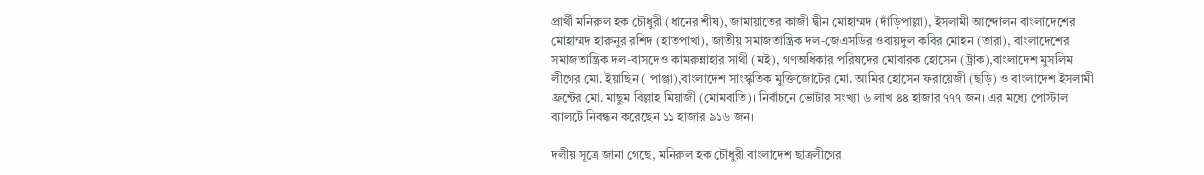প্রার্থী মনিরুল হক চৌধুরী (ধানের শীষ), জামায়াতের কাজী দ্বীন মোহাম্মদ (দাঁড়িপাল্লা), ইসলামী আন্দোলন বাংলাদেশের মোহাম্মদ হারুনুর রশিদ (হাতপাখা), জাতীয় সমাজতান্ত্রিক দল-জেএসডির ওবায়দুল কবির মোহন (তারা), বাংলাদেশের সমাজতান্ত্রিক দল-বাসদেও কামরুন্নাহার সাথী (মই), গণঅধিকার পরিষদের মোবারক হোসেন (ট্রাক),বাংলাদেশ মুসলিম লীগের মো. ইয়াছিন ( পাঞ্জা),বাংলাদেশ সাংস্কৃতিক মুক্তিজোটের মো. আমির হোসেন ফরায়েজী (ছড়ি) ও বাংলাদেশ ইসলামী ফ্রন্টের মো. মাছুম বিল্লাহ মিয়াজী (মোমবাতি)। নির্বাচনে ভোটার সংখ্যা ৬ লাখ ৪৪ হাজার ৭৭৭ জন। এর মধ্যে পোস্টাল ব্যালটে নিবন্ধন করেছেন ১১ হাজার ৯১৬ জন।

দলীয় সূত্রে জানা গেছে, মনিরুল হক চৌধুরী বাংলাদেশ ছাত্রলীগের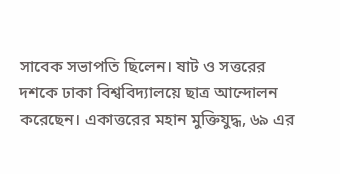সাবেক সভাপতি ছিলেন। ষাট ও সত্তরের দশকে ঢাকা বিশ্ববিদ্যালয়ে ছাত্র আন্দোলন করেছেন। একাত্তরের মহান মুক্তিযুদ্ধ, ৬৯ এর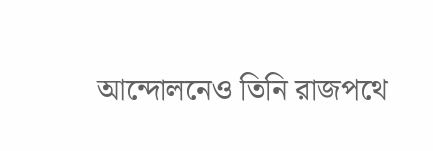আন্দোলনেও তিনি রাজপথে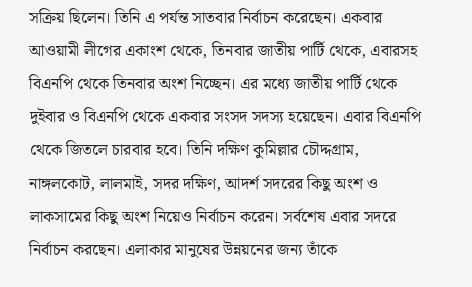সক্রিয় ছিলেন। তিনি এ পর্যন্ত সাতবার নির্বাচন করেছেন। একবার আওয়ামী লীগের একাংশ থেকে, তিনবার জাতীয় পার্টি থেকে, এবারসহ বিএনপি থেকে তিনবার অংশ নিচ্ছেন। এর মধ্যে জাতীয় পার্টি থেকে দুইবার ও বিএনপি থেকে একবার সংসদ সদস্য হয়েছেন। এবার বিএনপি থেকে জিতলে চারবার হবে। তিনি দক্ষিণ কুমিল্লার চৌদ্দগ্রাম, নাঙ্গলকোট, লালমাই, সদর দক্ষিণ, আদর্শ সদরের কিছু অংশ ও লাকসামের কিছু অংশ নিয়েও নির্বাচন করেন। সর্বশেষ এবার সদরে নির্বাচন করছেন। এলাকার মানুষের উন্নয়নের জন্য তাঁকে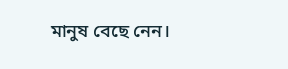মানুষ বেছে নেন।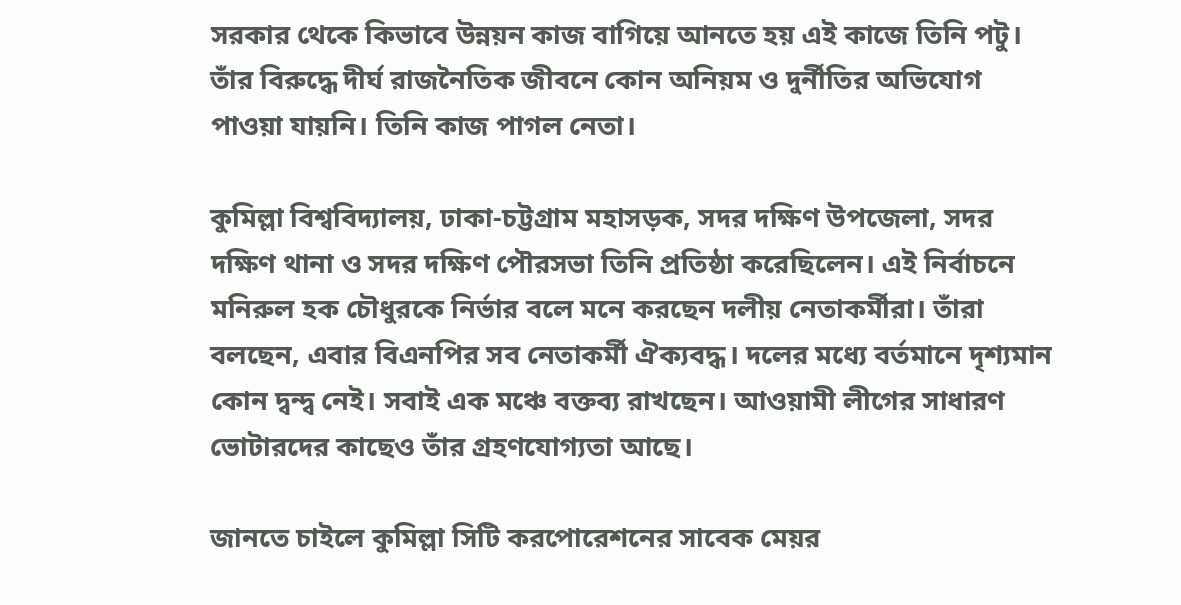সরকার থেকে কিভাবে উন্নয়ন কাজ বাগিয়ে আনতে হয় এই কাজে তিনি পটু। তাঁর বিরুদ্ধে দীর্ঘ রাজনৈতিক জীবনে কোন অনিয়ম ও দুর্নীতির অভিযোগ পাওয়া যায়নি। তিনি কাজ পাগল নেতা।

কুমিল্লা বিশ্ববিদ্যালয়, ঢাকা-চট্টগ্রাম মহাসড়ক, সদর দক্ষিণ উপজেলা, সদর দক্ষিণ থানা ও সদর দক্ষিণ পৌরসভা তিনি প্রতিষ্ঠা করেছিলেন। এই নির্বাচনে মনিরুল হক চৌধুরকে নির্ভার বলে মনে করছেন দলীয় নেতাকর্মীরা। তাঁরা বলছেন, এবার বিএনপির সব নেতাকর্মী ঐক্যবদ্ধ। দলের মধ্যে বর্তমানে দৃশ্যমান কোন দ্বন্দ্ব নেই। সবাই এক মঞ্চে বক্তব্য রাখছেন। আওয়ামী লীগের সাধারণ ভোটারদের কাছেও তাঁর গ্রহণযোগ্যতা আছে।

জানতে চাইলে কুমিল্লা সিটি করপোরেশনের সাবেক মেয়র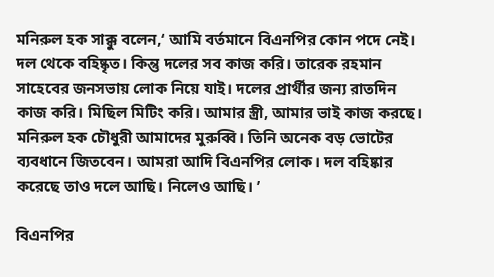মনিরুল হক সাক্কু বলেন,‘ আমি বর্তমানে বিএনপির কোন পদে নেই। দল থেকে বহিষ্কৃত। কিন্তু দলের সব কাজ করি। তারেক রহমান সাহেবের জনসভায় লোক নিয়ে যাই। দলের প্রার্থীর জন্য রাতদিন কাজ করি। মিছিল মিটিং করি। আমার স্ত্রী, আমার ভাই কাজ করছে। মনিরুল হক চৌধুরী আমাদের মুরুব্বি। তিনি অনেক বড় ভোটের ব্যবধানে জিতবেন। আমরা আদি বিএনপির লোক। দল বহিষ্কার করেছে তাও দলে আছি। নিলেও আছি। ’

বিএনপির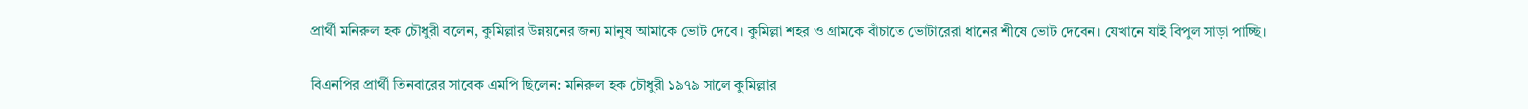প্রার্থী মনিরুল হক চৌধুরী বলেন, কুমিল্লার উন্নয়নের জন্য মানুষ আমাকে ভোট দেবে। কুমিল্লা শহর ও গ্রামকে বাঁচাতে ভোটারেরা ধানের শীষে ভোট দেবেন। যেখানে যাই বিপুল সাড়া পাচ্ছি।

বিএনপির প্রার্থী তিনবারের সাবেক এমপি ছিলেন: মনিরুল হক চৌধুরী ১৯৭৯ সালে কুমিল্লার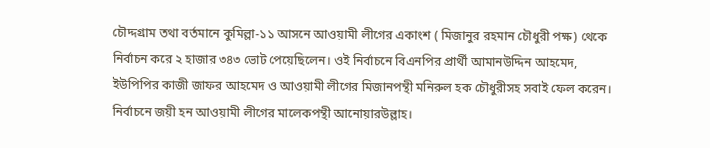চৌদ্দগ্রাম তথা বর্তমানে কুমিল্লা-১১ আসনে আওয়ামী লীগের একাংশ ( মিজানুর রহমান চৌধুরী পক্ষ) থেকে নির্বাচন করে ২ হাজার ৩৪৩ ভোট পেয়েছিলেন। ওই নির্বাচনে বিএনপির প্রার্থী আমানউদ্দিন আহমেদ, ইউপিপির কাজী জাফর আহমেদ ও আওয়ামী লীগের মিজানপন্থী মনিরুল হক চৌধুরীসহ সবাই ফেল করেন। নির্বাচনে জয়ী হন আওয়ামী লীগের মালেকপন্থী আনোয়ারউল্লাহ।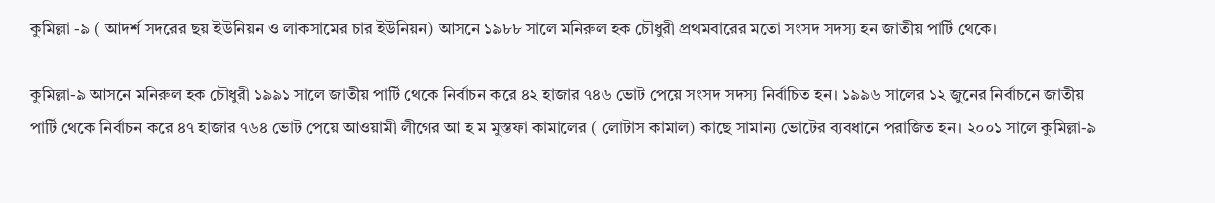কুমিল্লা -৯ ( আদর্শ সদরের ছয় ইউনিয়ন ও লাকসামের চার ইউনিয়ন) আসনে ১৯৮৮ সালে মনিরুল হক চৌধুরী প্রথমবারের মতো সংসদ সদস্য হন জাতীয় পার্টি থেকে।

কুমিল্লা-৯ আসনে মনিরুল হক চৌধুরী ১৯৯১ সালে জাতীয় পার্টি থেকে নির্বাচন করে ৪২ হাজার ৭৪৬ ভোট পেয়ে সংসদ সদস্য নির্বাচিত হন। ১৯৯৬ সালের ১২ জুনের নির্বাচনে জাতীয় পার্টি থেকে নির্বাচন করে ৪৭ হাজার ৭৬৪ ভোট পেয়ে আওয়ামী লীগের আ হ ম মুস্তফা কামালের ( লোটাস কামাল) কাছে সামান্য ভোটের ব্যবধানে পরাজিত হন। ২০০১ সালে কুমিল্লা-৯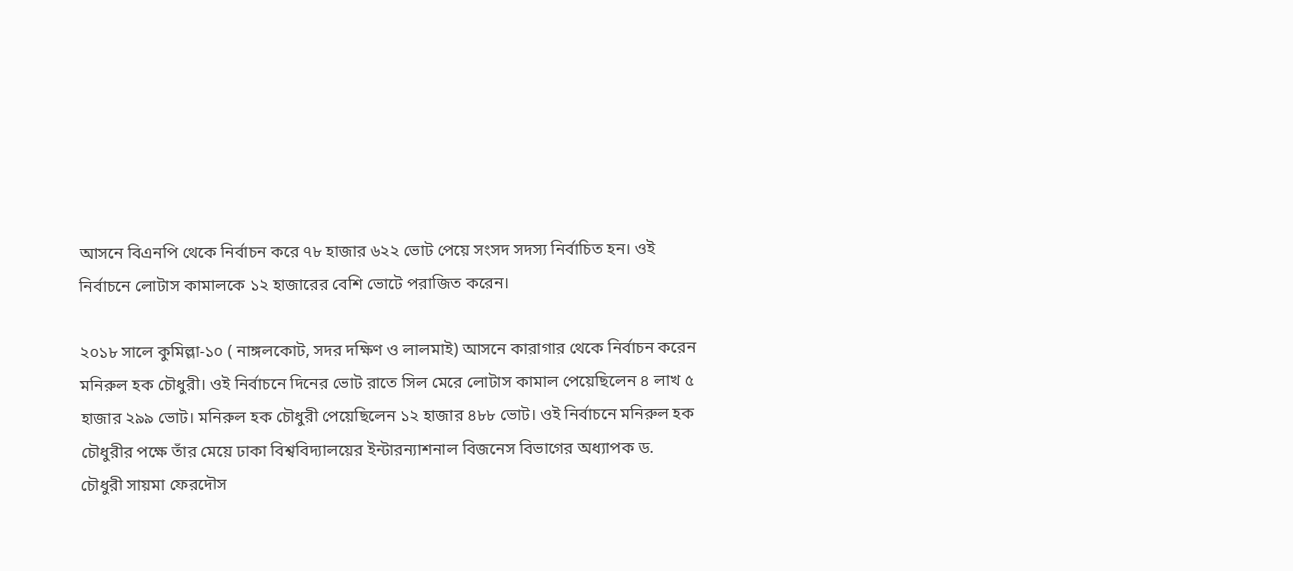আসনে বিএনপি থেকে নির্বাচন করে ৭৮ হাজার ৬২২ ভোট পেয়ে সংসদ সদস্য নির্বাচিত হন। ওই নির্বাচনে লোটাস কামালকে ১২ হাজারের বেশি ভোটে পরাজিত করেন।

২০১৮ সালে কুমিল্লা-১০ ( নাঙ্গলকোট, সদর দক্ষিণ ও লালমাই) আসনে কারাগার থেকে নির্বাচন করেন মনিরুল হক চৌধুরী। ওই নির্বাচনে দিনের ভোট রাতে সিল মেরে লোটাস কামাল পেয়েছিলেন ৪ লাখ ৫ হাজার ২৯৯ ভোট। মনিরুল হক চৌধুরী পেয়েছিলেন ১২ হাজার ৪৮৮ ভোট। ওই নির্বাচনে মনিরুল হক চৌধুরীর পক্ষে তাঁর মেয়ে ঢাকা বিশ্ববিদ্যালয়ের ইন্টারন্যাশনাল বিজনেস বিভাগের অধ্যাপক ড. চৌধুরী সায়মা ফেরদৌস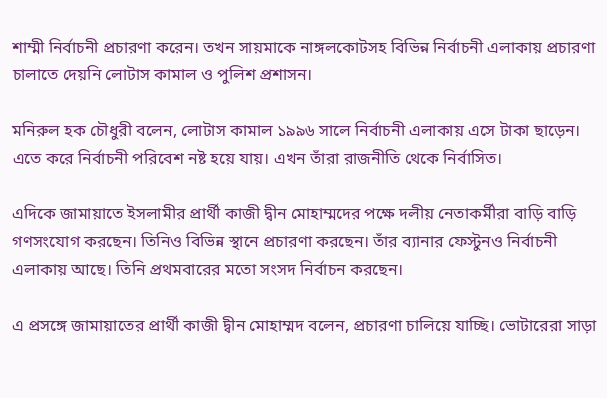শাম্মী নির্বাচনী প্রচারণা করেন। তখন সায়মাকে নাঙ্গলকোটসহ বিভিন্ন নির্বাচনী এলাকায় প্রচারণা চালাতে দেয়নি লোটাস কামাল ও পুলিশ প্রশাসন।

মনিরুল হক চৌধুরী বলেন, লোটাস কামাল ১৯৯৬ সালে নির্বাচনী এলাকায় এসে টাকা ছাড়েন। এতে করে নির্বাচনী পরিবেশ নষ্ট হয়ে যায়। এখন তাঁরা রাজনীতি থেকে নির্বাসিত।

এদিকে জামায়াতে ইসলামীর প্রার্থী কাজী দ্বীন মোহাম্মদের পক্ষে দলীয় নেতাকর্মীরা বাড়ি বাড়ি গণসংযোগ করছেন। তিনিও বিভিন্ন স্থানে প্রচারণা করছেন। তাঁর ব্যানার ফেস্টুনও নির্বাচনী এলাকায় আছে। তিনি প্রথমবারের মতো সংসদ নির্বাচন করছেন।

এ প্রসঙ্গে জামায়াতের প্রার্থী কাজী দ্বীন মোহাম্মদ বলেন, প্রচারণা চালিয়ে যাচ্ছি। ভোটারেরা সাড়া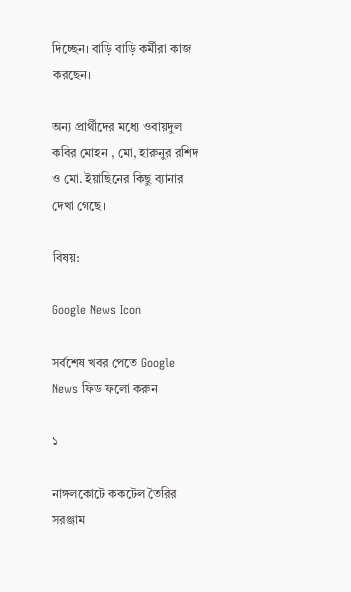দিচ্ছেন। বাড়ি বাড়ি কর্মীরা কাজ করছেন।

অন্য প্রার্থীদের মধ্যে ওবায়দুল কবির মোহন , মো, হারুনুর রশিদ ও মো. ইয়াছিনের কিছু ব্যানার দেখা গেছে।

বিষয়:

Google News Icon

সর্বশেষ খবর পেতে Google News ফিড ফলো করুন

১

নাঙ্গলকোটে ককটেল তৈরির সরঞ্জাম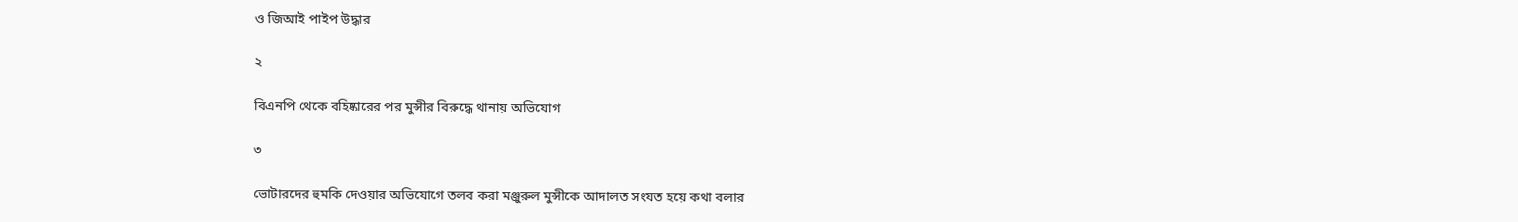ও জিআই পাইপ উদ্ধার

২

বিএনপি থেকে বহিষ্কারের পর মুন্সীর বিরুদ্ধে থানায় অভিযোগ

৩

ভোটারদের হুমকি দেওয়ার অভিযোগে তলব করা মঞ্জুরুল মুন্সীকে আদালত সংযত হয়ে কথা বলার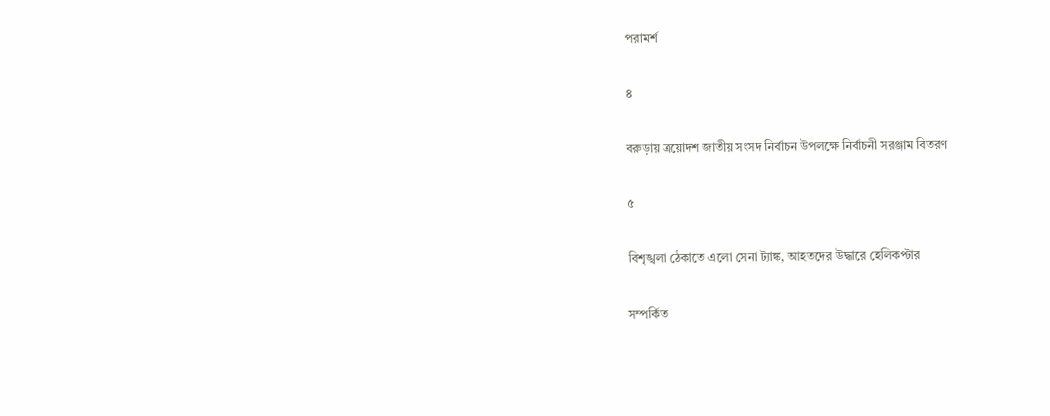পরামর্শ

৪

বরুড়ায় ত্রয়োদশ জাতীয় সংসদ নির্বাচন উপলক্ষে নির্বাচনী সরঞ্জাম বিতরণ

৫

বিশৃঙ্খলা ঠেকাতে এলো সেনা ট্যাঙ্ক, আহতদের উদ্ধারে হেলিকপ্টার

সম্পর্কিত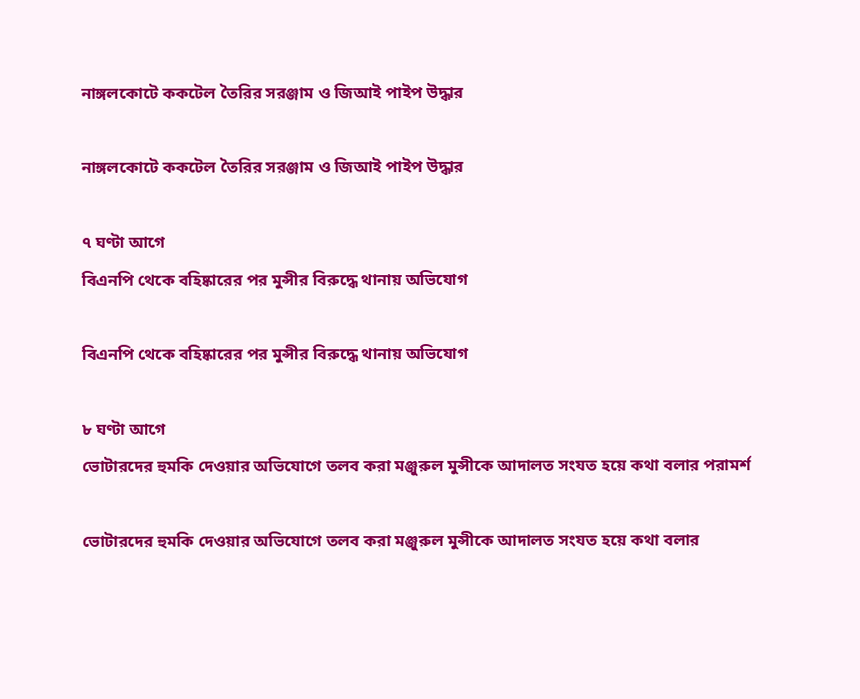নাঙ্গলকোটে ককটেল তৈরির সরঞ্জাম ও জিআই পাইপ উদ্ধার

নাঙ্গলকোটে ককটেল তৈরির সরঞ্জাম ও জিআই পাইপ উদ্ধার

৭ ঘণ্টা আগে
বিএনপি থেকে বহিষ্কারের পর মুন্সীর বিরুদ্ধে থানায় অভিযোগ

বিএনপি থেকে বহিষ্কারের পর মুন্সীর বিরুদ্ধে থানায় অভিযোগ

৮ ঘণ্টা আগে
ভোটারদের হুমকি দেওয়ার অভিযোগে তলব করা মঞ্জুরুল মুন্সীকে আদালত সংযত হয়ে কথা বলার পরামর্শ

ভোটারদের হুমকি দেওয়ার অভিযোগে তলব করা মঞ্জুরুল মুন্সীকে আদালত সংযত হয়ে কথা বলার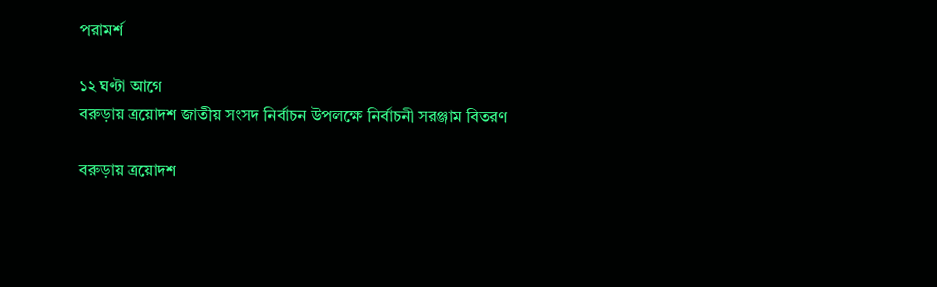পরামর্শ

১২ ঘণ্টা আগে
বরুড়ায় ত্রয়োদশ জাতীয় সংসদ নির্বাচন উপলক্ষে নির্বাচনী সরঞ্জাম বিতরণ

বরুড়ায় ত্রয়োদশ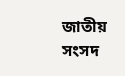জাতীয় সংসদ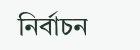নির্বাচন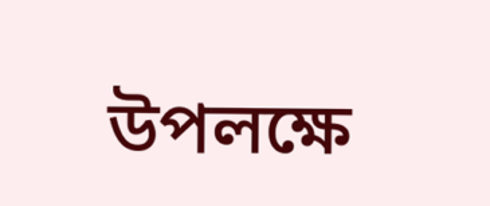উপলক্ষে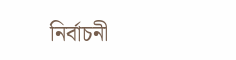নির্বাচনী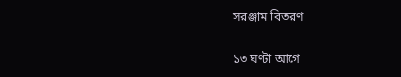সরঞ্জাম বিতরণ

১৩ ঘণ্টা আগে